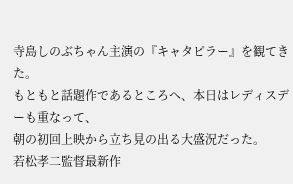寺島しのぶちゃん主演の『キャタピラー』を観てきた。
もともと話題作であるところへ、本日はレディスデーも重なって、
朝の初回上映から立ち見の出る大盛況だった。
若松孝二監督最新作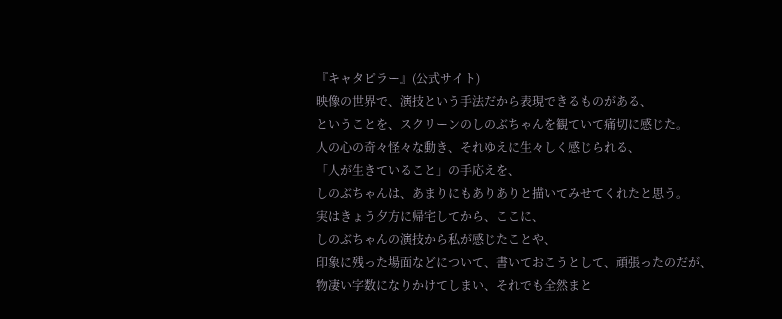『キャタピラー』(公式サイト)
映像の世界で、演技という手法だから表現できるものがある、
ということを、スクリーンのしのぶちゃんを観ていて痛切に感じた。
人の心の奇々怪々な動き、それゆえに生々しく感じられる、
「人が生きていること」の手応えを、
しのぶちゃんは、あまりにもありありと描いてみせてくれたと思う。
実はきょう夕方に帰宅してから、ここに、
しのぶちゃんの演技から私が感じたことや、
印象に残った場面などについて、書いておこうとして、頑張ったのだが、
物凄い字数になりかけてしまい、それでも全然まと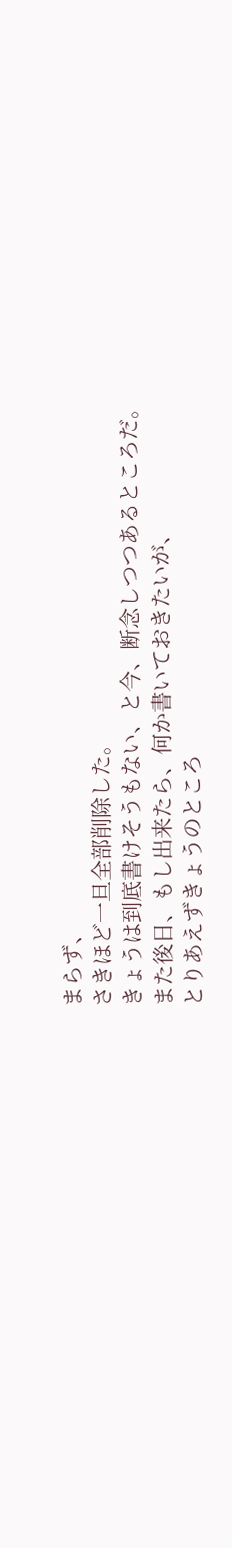まらず、
さきほど一旦全部削除した。
きょうは到底書けそうもない、と今、断念しつつあるところだ。
また後日、もし出来たら、何か書いておきたいが、
とりあえずきょうのところ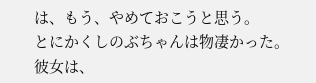は、もう、やめておこうと思う。
とにかくしのぶちゃんは物凄かった。
彼女は、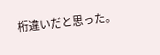桁違いだと思った。